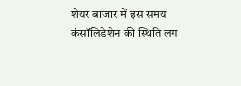शेयर बाजार में इस समय कंसॉलिडेशेन की स्थिति लग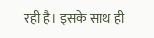रही है। इसके साथ ही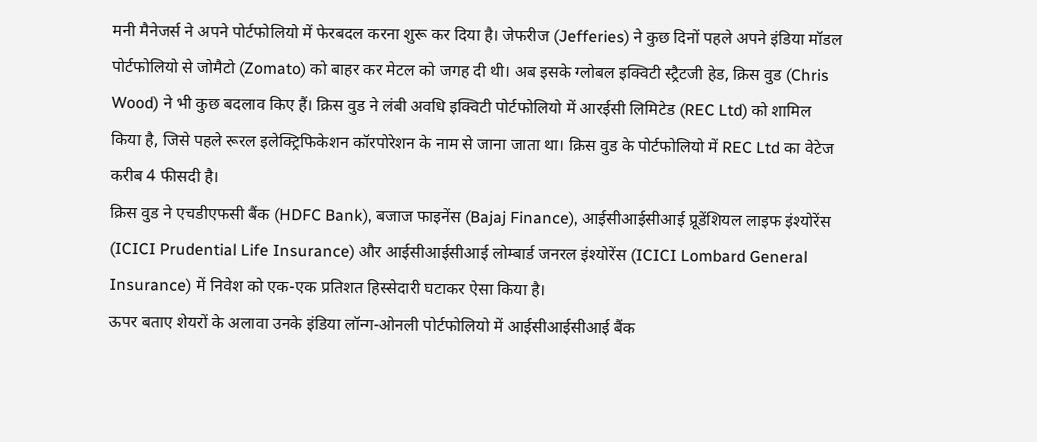मनी मैनेजर्स ने अपने पोर्टफोलियो में फेरबदल करना शुरू कर दिया है। जेफरीज (Jefferies) ने कुछ दिनों पहले अपने इंडिया मॉडल पोर्टफोलियो से जोमैटो (Zomato) को बाहर कर मेटल को जगह दी थी। अब इसके ग्लोबल इक्विटी स्ट्रैटजी हेड, क्रिस वुड (Chris Wood) ने भी कुछ बदलाव किए हैं। क्रिस वुड ने लंबी अवधि इक्विटी पोर्टफोलियो में आरईसी लिमिटेड (REC Ltd) को शामिल किया है, जिसे पहले रूरल इलेक्ट्रिफिकेशन कॉरपोरेशन के नाम से जाना जाता था। क्रिस वुड के पोर्टफोलियो में REC Ltd का वेटेज करीब 4 फीसदी है।
क्रिस वुड ने एचडीएफसी बैंक (HDFC Bank), बजाज फाइनेंस (Bajaj Finance), आईसीआईसीआई प्रूडेंशियल लाइफ इंश्योरेंस (ICICI Prudential Life Insurance) और आईसीआईसीआई लोम्बार्ड जनरल इंश्योरेंस (ICICI Lombard General Insurance) में निवेश को एक-एक प्रतिशत हिस्सेदारी घटाकर ऐसा किया है।
ऊपर बताए शेयरों के अलावा उनके इंडिया लॉन्ग-ओनली पोर्टफोलियो में आईसीआईसीआई बैंक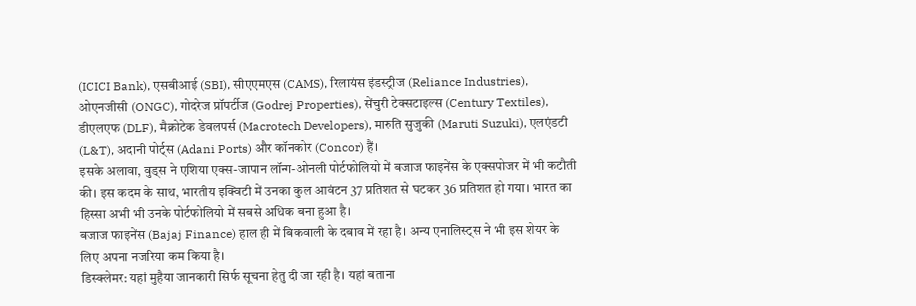(ICICI Bank), एसबीआई (SBI), सीएएमएस (CAMS), रिलायंस इंडस्ट्रीज (Reliance Industries), ओएनजीसी (ONGC), गोदरेज प्रॉपर्टीज (Godrej Properties), सेंचुरी टेक्सटाइल्स (Century Textiles), डीएलएफ (DLF), मैक्रोटेक डेवलपर्स (Macrotech Developers), मारुति सुजुकी (Maruti Suzuki), एलएंडटी (L&T), अदानी पोर्ट्स (Adani Ports) और कॉनकोर (Concor) हैं।
इसके अलावा, वुड्स ने एशिया एक्स-जापान लॉन्ग-ओनली पोर्टफोलियो में बजाज फाइनेंस के एक्सपोजर में भी कटौती की। इस कदम के साथ, भारतीय इक्विटी में उनका कुल आवंटन 37 प्रतिशत से घटकर 36 प्रतिशत हो गया। भारत का हिस्सा अभी भी उनके पोर्टफोलियो में सबसे अधिक बना हुआ है।
बजाज फाइनेंस (Bajaj Finance) हाल ही में बिकवाली के दबाव में रहा है। अन्य एनालिस्ट्स ने भी इस शेयर के लिए अपना नजरिया कम किया है।
डिस्क्लेमर: यहां मुहैया जानकारी सिर्फ सूचना हेतु दी जा रही है। यहां बताना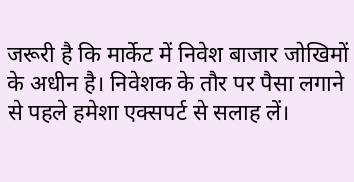जरूरी है कि मार्केट में निवेश बाजार जोखिमों के अधीन है। निवेशक के तौर पर पैसा लगाने से पहले हमेशा एक्सपर्ट से सलाह लें।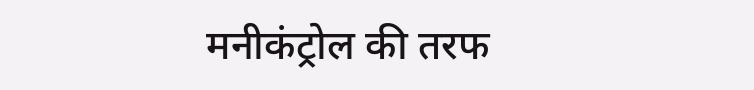मनीकंट्रोल की तरफ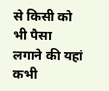से किसी को भी पैसा लगाने की यहां कभी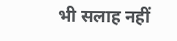भी सलाह नहीं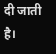दी जाती है।